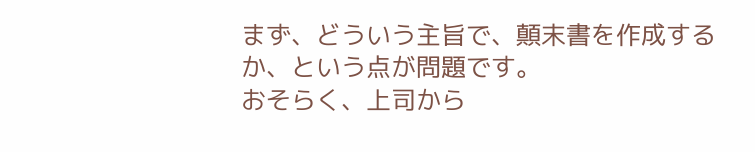まず、どういう主旨で、顛末書を作成するか、という点が問題です。
おそらく、上司から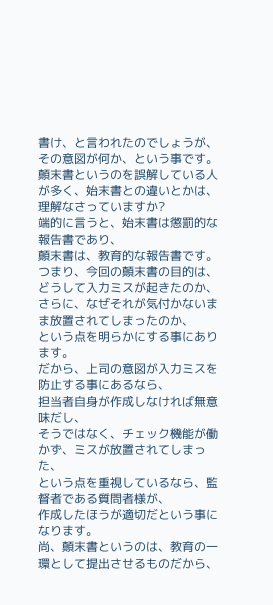書け、と言われたのでしょうが、
その意図が何か、という事です。
顛末書というのを誤解している人が多く、始末書との違いとかは、
理解なさっていますか?
端的に言うと、始末書は懲罰的な報告書であり、
顛末書は、教育的な報告書です。
つまり、今回の顛末書の目的は、どうして入力ミスが起きたのか、
さらに、なぜそれが気付かないまま放置されてしまったのか、
という点を明らかにする事にあります。
だから、上司の意図が入力ミスを防止する事にあるなら、
担当者自身が作成しなければ無意味だし、
そうではなく、チェック機能が働かず、ミスが放置されてしまった、
という点を重視しているなら、監督者である質問者様が、
作成したほうが適切だという事になります。
尚、顛末書というのは、教育の一環として提出させるものだから、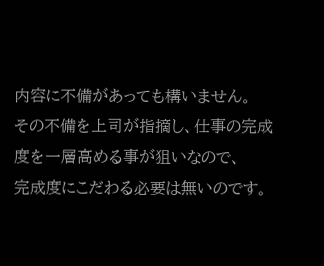内容に不備があっても構いません。
その不備を上司が指摘し、仕事の完成度を一層高める事が狙いなので、
完成度にこだわる必要は無いのです。